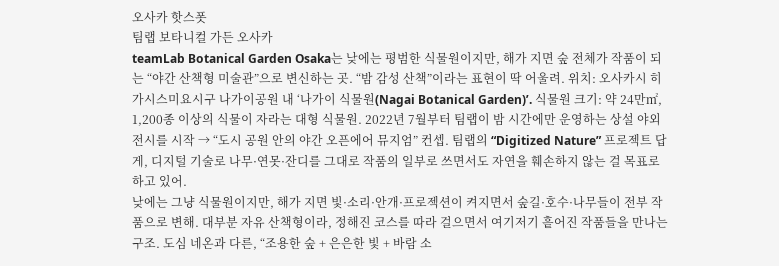오사카 핫스폿
팀랩 보타니컬 가든 오사카
teamLab Botanical Garden Osaka는 낮에는 평범한 식물원이지만, 해가 지면 숲 전체가 작품이 되는 “야간 산책형 미술관”으로 변신하는 곳. “밤 감성 산책”이라는 표현이 딱 어울려. 위치: 오사카시 히가시스미요시구 나가이공원 내 ‘나가이 식물원(Nagai Botanical Garden)’. 식물원 크기: 약 24만㎡, 1,200종 이상의 식물이 자라는 대형 식물원. 2022년 7월부터 팀랩이 밤 시간에만 운영하는 상설 야외 전시를 시작 → “도시 공원 안의 야간 오픈에어 뮤지엄” 컨셉. 팀랩의 “Digitized Nature” 프로젝트 답게, 디지털 기술로 나무·연못·잔디를 그대로 작품의 일부로 쓰면서도 자연을 훼손하지 않는 걸 목표로 하고 있어.
낮에는 그냥 식물원이지만, 해가 지면 빛·소리·안개·프로젝션이 켜지면서 숲길·호수·나무들이 전부 작품으로 변해. 대부분 자유 산책형이라, 정해진 코스를 따라 걸으면서 여기저기 흩어진 작품들을 만나는 구조. 도심 네온과 다른, “조용한 숲 + 은은한 빛 + 바람 소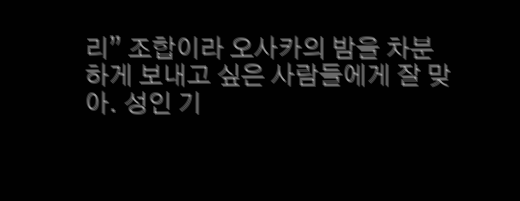리” 조합이라 오사카의 밤을 차분하게 보내고 싶은 사람들에게 잘 맞아. 성인 기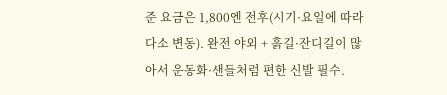준 요금은 1,800엔 전후(시기·요일에 따라 다소 변동). 완전 야외 + 흙길·잔디길이 많아서 운동화·샌들처럼 편한 신발 필수.